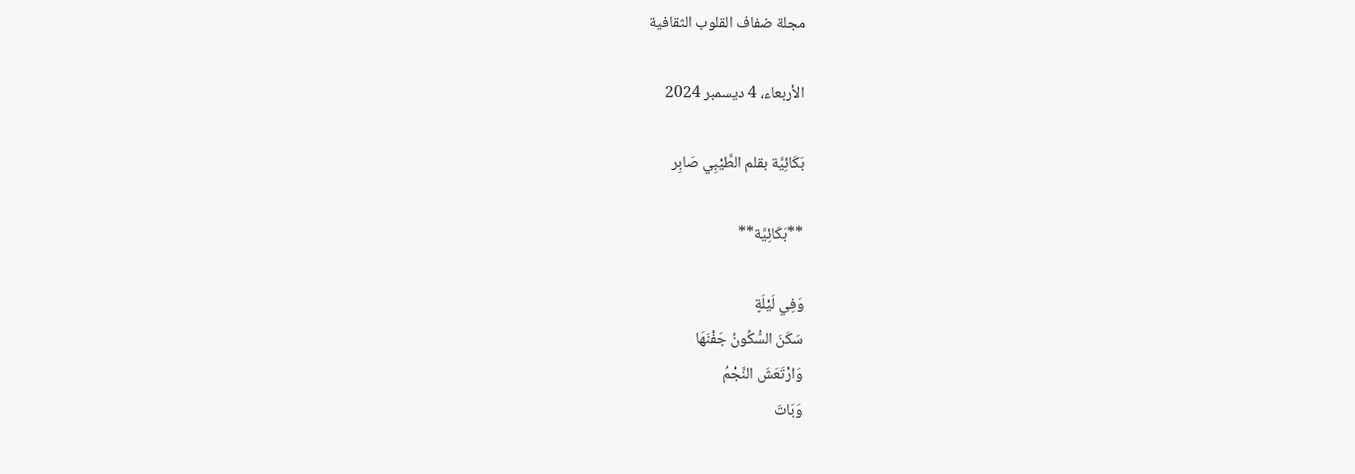مجلة ضفاف القلوب الثقافية

الأربعاء، 4 ديسمبر 2024

بَكَائِيَّة بقلم الطَّيْبِي صَابِر

**بَكَائِيَّة**

وَفِي لَيْلَةٍ
سَكَنَ السُّكُونُ جَفْنَهَا
وَارْتَعَشَ النَّجْمُ
وَبَاتَ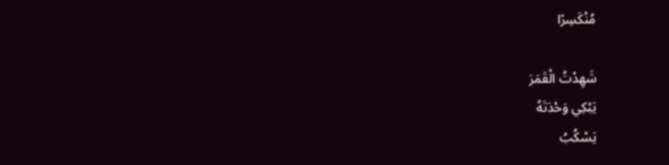مُنْكَسِرًا

شَهِدْتُ الْقَمَرَ
يَبْكِي وَحْدَتَهُ
يَسْكُبُ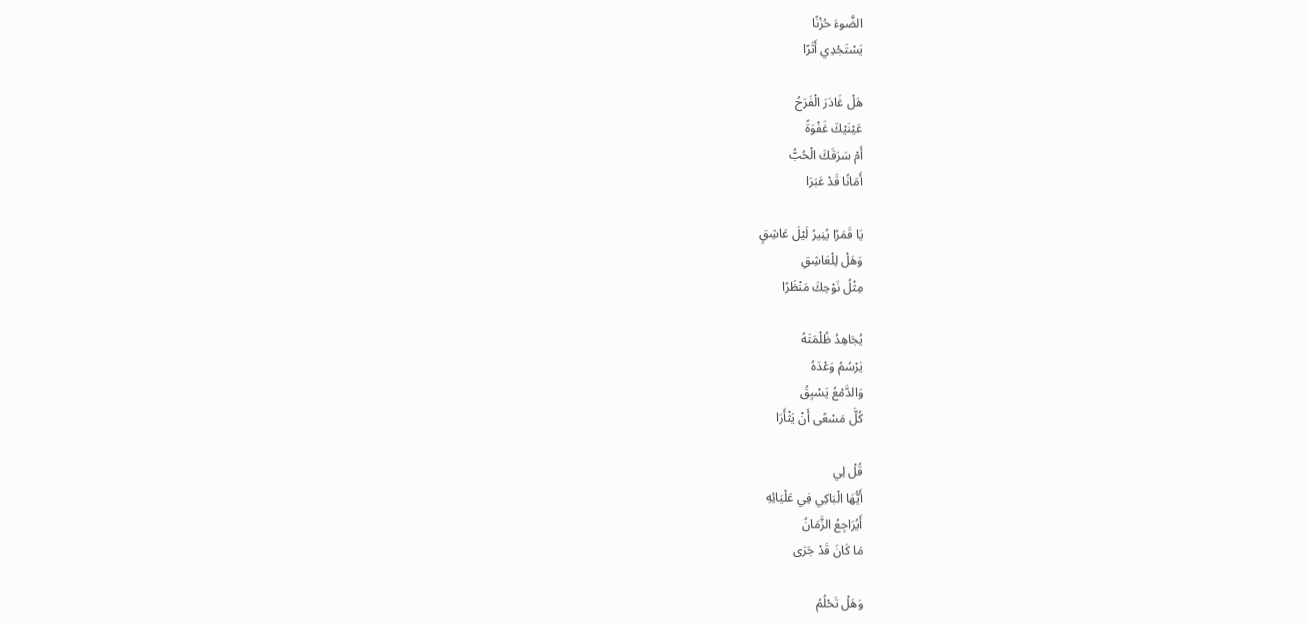الضَّوءَ حُزْنًا
يَسْتَجْدِي أَثَرًا

هَلْ غَادَرَ الْفَرَحُ
عَيْنَيْكَ غَفْوَةً
أَمْ سَرَقَكَ الْحُبُّ
أَمَانًا قَدْ عَبَرَا

يَا قَمَرًا يُنِيرُ لَيْلَ عَاشِقٍ
وَهَلْ لِلْعَاشِقِ
مِثْلُ نَوْحِكَ مَنْظَرًا

يُجَاهِدُ ظُلْمَتَهُ
يَرْسُمُ وَعْدَهُ
وَالدَّمْعُ يَسْبِقُ
كُلَّ مَسْعًى أَنْ يَثْأَرَا

قُلْ لِي
أَيُّهَا الْبَاكِي فِي عَلْيَائِهِ
أَيُرَاجِعُ الزَّمَانُ
مَا كَانَ قَدْ جَرَى

وَهَلْ تَحْلُمُ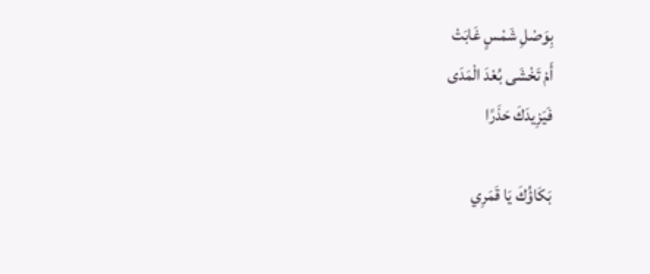بِوَصْلِ شَمْسٍ غَابَتْ
أَمْ تَخْشَى بُعْدَ الْمَدَى
فَيَزِيدَكَ حَذَرًا

بَكَاؤُكَ يَا قَمَرِي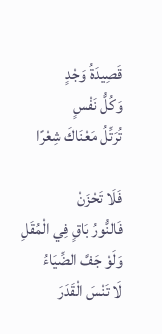قَصِيدَةُ وَجْدٍ
وَكُلُّ نَفْسٍ
تُرَتِّلُ مَعْنَاكَ شِعْرًا

فَلَا تَحْزَنْ
فَالنُّورُ بَاقٍ فِي الْمُقَلِ
وَلَوْ جَفَّ الضِّيَاءُ
لَا تَنْسَ الْقَدَرَ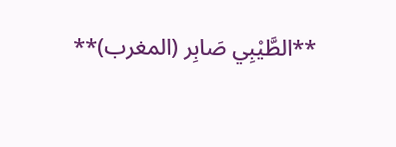**الطَّيْبِي صَابِر (المغرب)**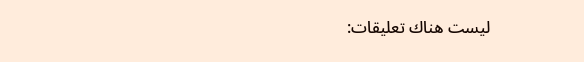ليست هناك تعليقات: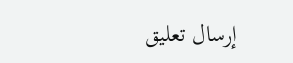إرسال تعليق